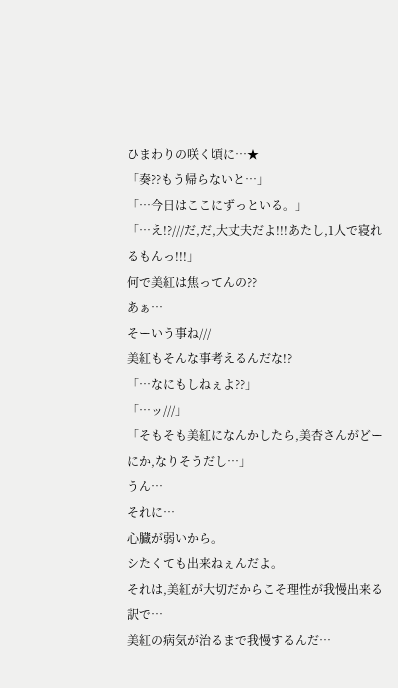ひまわりの咲く頃に…★
「奏??もう帰らないと…」
「…今日はここにずっといる。」
「…え!?///だ,だ,大丈夫だよ!!!あたし,1人で寝れるもんっ!!!」
何で美紅は焦ってんの??
あぁ…
そーいう事ね///
美紅もそんな事考えるんだな!?
「…なにもしねぇよ??」
「…ッ///」
「そもそも美紅になんかしたら,美杏さんがどーにか,なりそうだし…」
うん…
それに…
心臓が弱いから。
シたくても出来ねぇんだよ。
それは,美紅が大切だからこそ理性が我慢出来る訳で…
美紅の病気が治るまで我慢するんだ…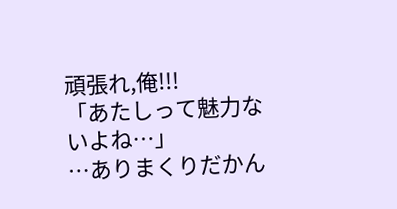頑張れ,俺!!!
「あたしって魅力ないよね…」
…ありまくりだかん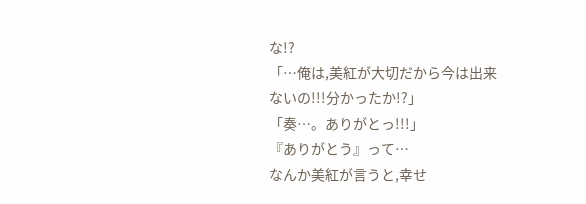な!?
「…俺は,美紅が大切だから今は出来ないの!!!分かったか!?」
「奏…。ありがとっ!!!」
『ありがとう』って…
なんか美紅が言うと,幸せ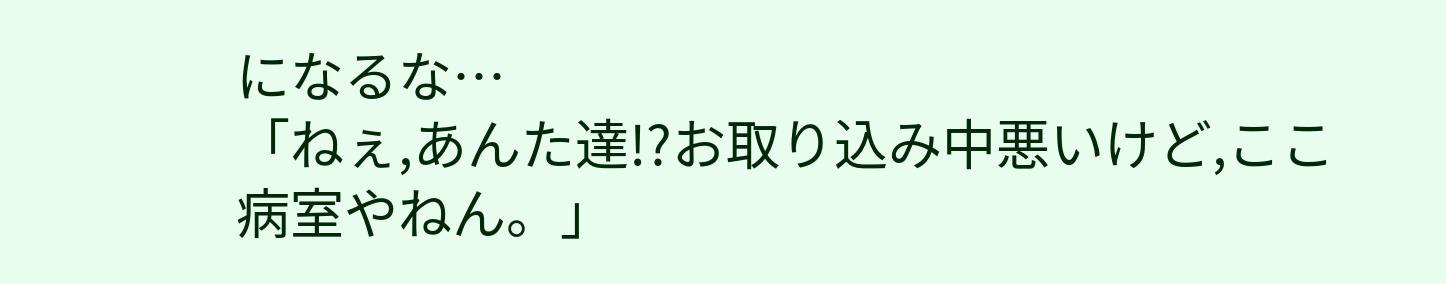になるな…
「ねぇ,あんた達!?お取り込み中悪いけど,ここ病室やねん。」